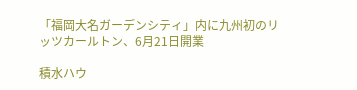「福岡大名ガーデンシティ」内に九州初のリッツカールトン、6月21日開業

積水ハウ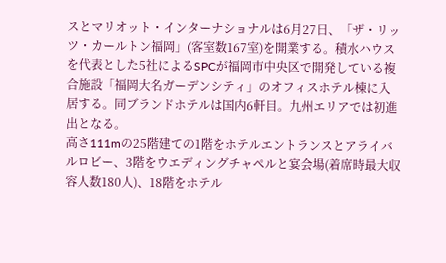スとマリオット・インターナショナルは6月27日、「ザ・リッツ・カールトン福岡」(客室数167室)を開業する。積水ハウスを代表とした5社によるSPCが福岡市中央区で開発している複合施設「福岡大名ガーデンシティ」のオフィスホテル棟に入居する。同ブランドホテルは国内6軒目。九州エリアでは初進出となる。
高さ111mの25階建ての1階をホテルエントランスとアライバルロビー、3階をウエディングチャペルと宴会場(着席時最大収容人数180人)、18階をホテル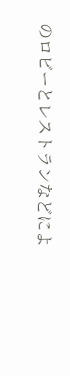のロビーとレストランなどによ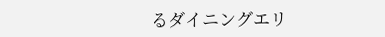るダイニングエリ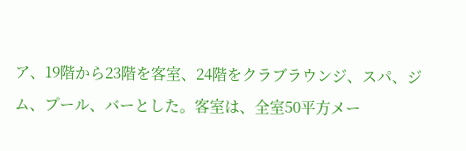ア、19階から23階を客室、24階をクラブラウンジ、スパ、ジム、プール、バーとした。客室は、全室50平方メー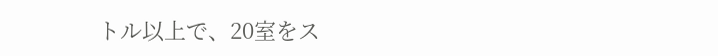トル以上で、20室をス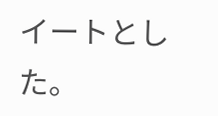イートとした。